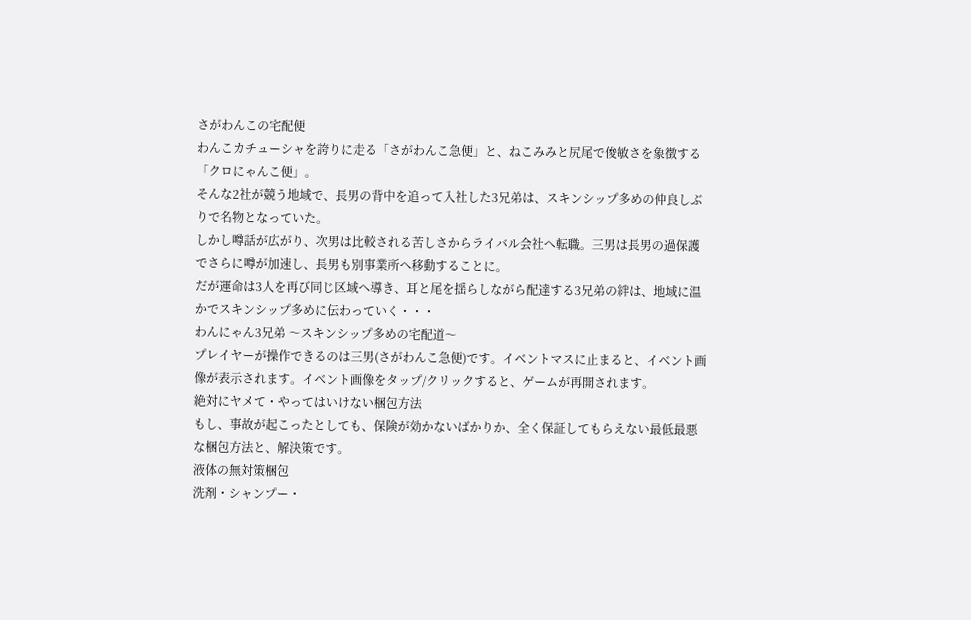さがわんこの宅配便
わんこカチューシャを誇りに走る「さがわんこ急便」と、ねこみみと尻尾で俊敏さを象徴する「クロにゃんこ便」。
そんな2社が競う地域で、長男の背中を追って入社した3兄弟は、スキンシップ多めの仲良しぶりで名物となっていた。
しかし噂話が広がり、次男は比較される苦しさからライバル会社へ転職。三男は長男の過保護でさらに噂が加速し、長男も別事業所へ移動することに。
だが運命は3人を再び同じ区域へ導き、耳と尾を揺らしながら配達する3兄弟の絆は、地域に温かでスキンシップ多めに伝わっていく・・・
わんにゃん3兄弟 〜スキンシップ多めの宅配道〜
プレイヤーが操作できるのは三男(さがわんこ急便)です。イベントマスに止まると、イベント画像が表示されます。イベント画像をタップ/クリックすると、ゲームが再開されます。
絶対にヤメて・やってはいけない梱包方法
もし、事故が起こったとしても、保険が効かないばかりか、全く保証してもらえない最低最悪な梱包方法と、解決策です。
液体の無対策梱包
洗剤・シャンプー・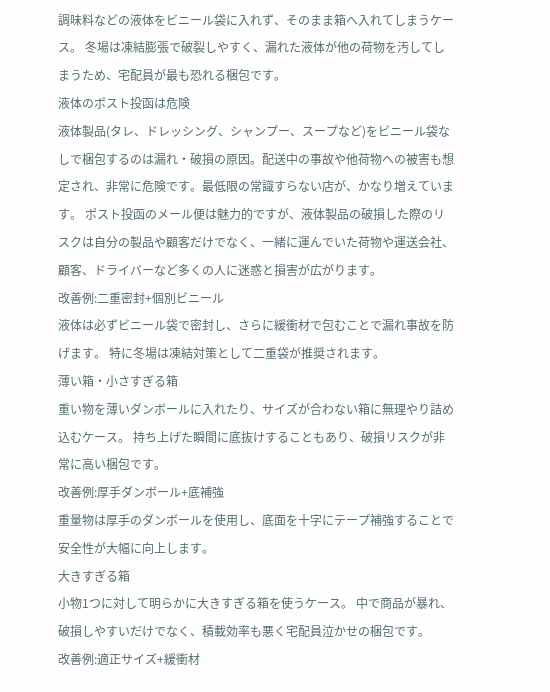調味料などの液体をビニール袋に入れず、そのまま箱へ入れてしまうケース。 冬場は凍結膨張で破裂しやすく、漏れた液体が他の荷物を汚してしまうため、宅配員が最も恐れる梱包です。
液体のポスト投函は危険
液体製品(タレ、ドレッシング、シャンプー、スープなど)をビニール袋なしで梱包するのは漏れ・破損の原因。配送中の事故や他荷物への被害も想定され、非常に危険です。最低限の常識すらない店が、かなり増えています。 ポスト投函のメール便は魅力的ですが、液体製品の破損した際のリスクは自分の製品や顧客だけでなく、一緒に運んでいた荷物や運送会社、顧客、ドライバーなど多くの人に迷惑と損害が広がります。
改善例:二重密封+個別ビニール
液体は必ずビニール袋で密封し、さらに緩衝材で包むことで漏れ事故を防げます。 特に冬場は凍結対策として二重袋が推奨されます。
薄い箱・小さすぎる箱
重い物を薄いダンボールに入れたり、サイズが合わない箱に無理やり詰め込むケース。 持ち上げた瞬間に底抜けすることもあり、破損リスクが非常に高い梱包です。
改善例:厚手ダンボール+底補強
重量物は厚手のダンボールを使用し、底面を十字にテープ補強することで安全性が大幅に向上します。
大きすぎる箱
小物1つに対して明らかに大きすぎる箱を使うケース。 中で商品が暴れ、破損しやすいだけでなく、積載効率も悪く宅配員泣かせの梱包です。
改善例:適正サイズ+緩衝材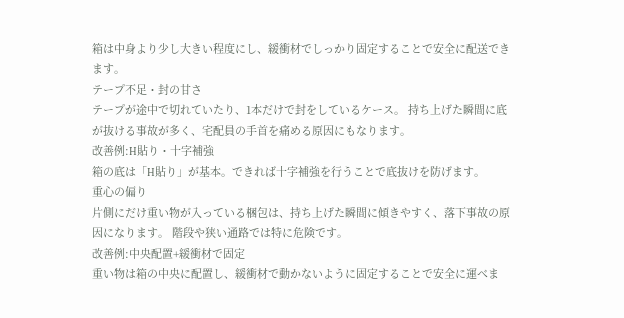箱は中身より少し大きい程度にし、緩衝材でしっかり固定することで安全に配送できます。
テープ不足・封の甘さ
テープが途中で切れていたり、1本だけで封をしているケース。 持ち上げた瞬間に底が抜ける事故が多く、宅配員の手首を痛める原因にもなります。
改善例:H貼り・十字補強
箱の底は「H貼り」が基本。できれば十字補強を行うことで底抜けを防げます。
重心の偏り
片側にだけ重い物が入っている梱包は、持ち上げた瞬間に傾きやすく、落下事故の原因になります。 階段や狭い通路では特に危険です。
改善例:中央配置+緩衝材で固定
重い物は箱の中央に配置し、緩衝材で動かないように固定することで安全に運べま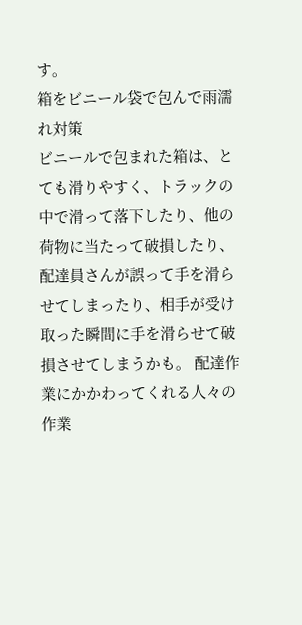す。
箱をビニール袋で包んで雨濡れ対策
ビニールで包まれた箱は、とても滑りやすく、トラックの中で滑って落下したり、他の荷物に当たって破損したり、配達員さんが誤って手を滑らせてしまったり、相手が受け取った瞬間に手を滑らせて破損させてしまうかも。 配達作業にかかわってくれる人々の作業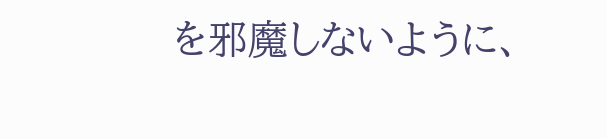を邪魔しないように、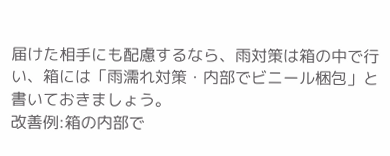届けた相手にも配慮するなら、雨対策は箱の中で行い、箱には「雨濡れ対策・内部でビニール梱包」と書いておきましょう。
改善例:箱の内部で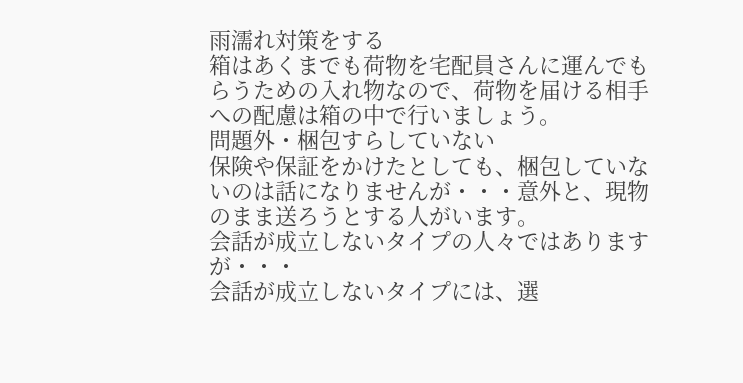雨濡れ対策をする
箱はあくまでも荷物を宅配員さんに運んでもらうための入れ物なので、荷物を届ける相手への配慮は箱の中で行いましょう。
問題外・梱包すらしていない
保険や保証をかけたとしても、梱包していないのは話になりませんが・・・意外と、現物のまま送ろうとする人がいます。
会話が成立しないタイプの人々ではありますが・・・
会話が成立しないタイプには、選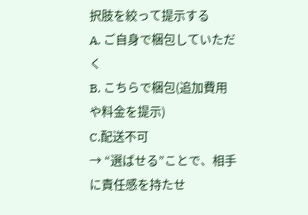択肢を絞って提示する
A. ご自身で梱包していただく
B. こちらで梱包(追加費用や料金を提示)
C.配送不可
→ “選ばせる”ことで、相手に責任感を持たせ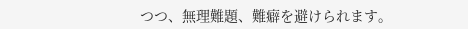つつ、無理難題、難癖を避けられます。